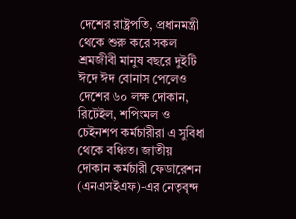দেশের রাষ্ট্রপতি, প্রধানমন্ত্রী থেকে শুরু করে সকল শ্রমজীবী মানুষ বছরে দুইটি ঈদে ঈদ বোনাস পেলেও দেশের ৬০ লক্ষ দোকান, রিটেইল, শপিংমল ও চেইনশপ কর্মচারীরা এ সুবিধা থেকে বঞ্চিত। জাতীয় দোকান কর্মচারী ফেডারেশন (এনএসইএফ)-এর নেতৃবৃন্দ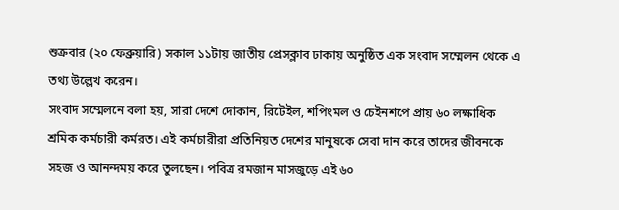শুক্রবার (২০ ফেব্রুয়ারি) সকাল ১১টায় জাতীয় প্রেসক্লাব ঢাকায় অনুষ্ঠিত এক সংবাদ সম্মেলন থেকে এ তথ্য উল্লেখ করেন।
সংবাদ সম্মেলনে বলা হয়, সারা দেশে দোকান, রিটেইল, শপিংমল ও চেইনশপে প্রায় ৬০ লক্ষাধিক শ্রমিক কর্মচারী কর্মরত। এই কর্মচারীরা প্রতিনিয়ত দেশের মানুষকে সেবা দান করে তাদের জীবনকে সহজ ও আনন্দময় করে তুলছেন। পবিত্র রমজান মাসজুড়ে এই ৬০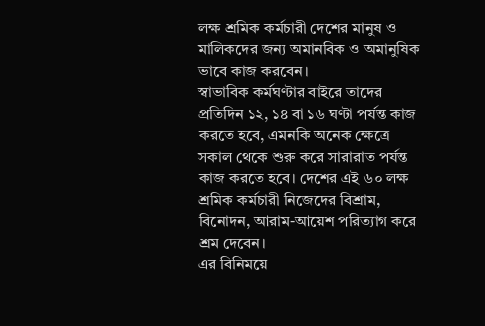লক্ষ শ্রমিক কর্মচারী দেশের মানুষ ও মালিকদের জন্য অমানবিক ও অমানুষিক ভাবে কাজ করবেন।
স্বাভাবিক কর্মঘণ্টার বাইরে তাদের প্রতিদিন ১২, ১৪ বা ১৬ ঘণ্টা পর্যন্ত কাজ করতে হবে, এমনকি অনেক ক্ষেত্রে সকাল থেকে শুরু করে সারারাত পর্যন্ত কাজ করতে হবে। দেশের এই ৬০ লক্ষ শ্রমিক কর্মচারী নিজেদের বিশ্রাম, বিনোদন, আরাম-আয়েশ পরিত্যাগ করে শ্রম দেবেন।
এর বিনিময়ে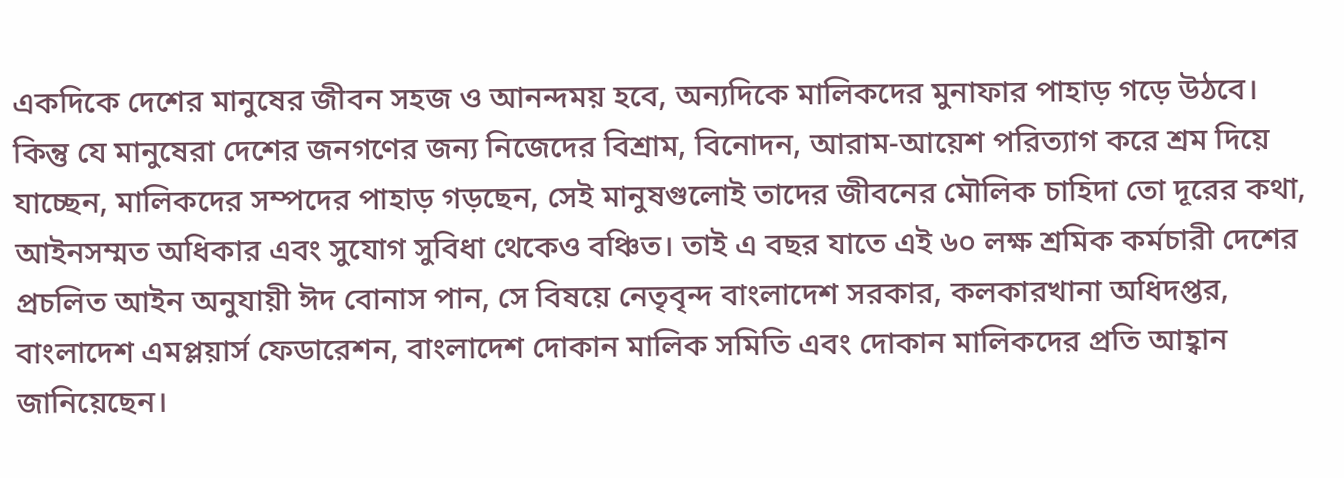একদিকে দেশের মানুষের জীবন সহজ ও আনন্দময় হবে, অন্যদিকে মালিকদের মুনাফার পাহাড় গড়ে উঠবে। কিন্তু যে মানুষেরা দেশের জনগণের জন্য নিজেদের বিশ্রাম, বিনোদন, আরাম-আয়েশ পরিত্যাগ করে শ্রম দিয়ে যাচ্ছেন, মালিকদের সম্পদের পাহাড় গড়ছেন, সেই মানুষগুলোই তাদের জীবনের মৌলিক চাহিদা তো দূরের কথা, আইনসম্মত অধিকার এবং সুযোগ সুবিধা থেকেও বঞ্চিত। তাই এ বছর যাতে এই ৬০ লক্ষ শ্রমিক কর্মচারী দেশের প্রচলিত আইন অনুযায়ী ঈদ বোনাস পান, সে বিষয়ে নেতৃবৃন্দ বাংলাদেশ সরকার, কলকারখানা অধিদপ্তর, বাংলাদেশ এমপ্লয়ার্স ফেডারেশন, বাংলাদেশ দোকান মালিক সমিতি এবং দোকান মালিকদের প্রতি আহ্বান জানিয়েছেন।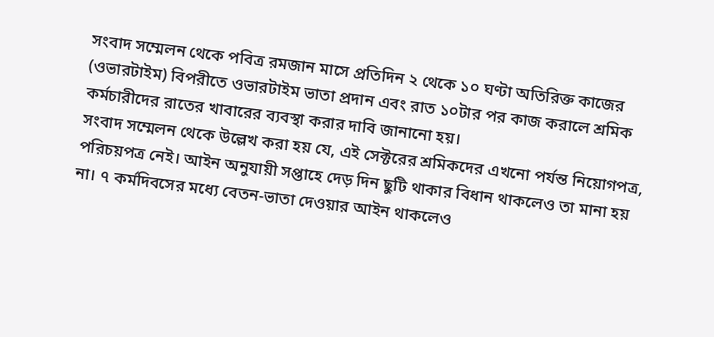সংবাদ সম্মেলন থেকে পবিত্র রমজান মাসে প্রতিদিন ২ থেকে ১০ ঘণ্টা অতিরিক্ত কাজের (ওভারটাইম) বিপরীতে ওভারটাইম ভাতা প্রদান এবং রাত ১০টার পর কাজ করালে শ্রমিক কর্মচারীদের রাতের খাবারের ব্যবস্থা করার দাবি জানানো হয়।
সংবাদ সম্মেলন থেকে উল্লেখ করা হয় যে, এই সেক্টরের শ্রমিকদের এখনো পর্যন্ত নিয়োগপত্র, পরিচয়পত্র নেই। আইন অনুযায়ী সপ্তাহে দেড় দিন ছুটি থাকার বিধান থাকলেও তা মানা হয় না। ৭ কর্মদিবসের মধ্যে বেতন-ভাতা দেওয়ার আইন থাকলেও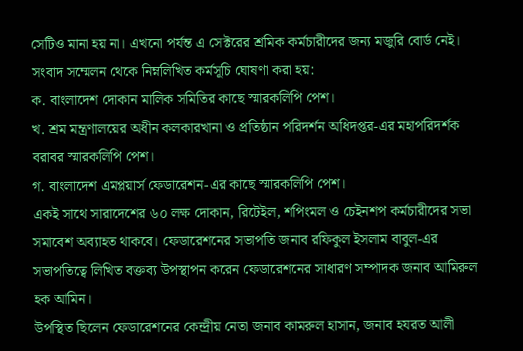সেটিও মানা হয় না। এখনো পর্যন্ত এ সেক্টরের শ্রমিক কর্মচারীদের জন্য মজুরি বোর্ড নেই।
সংবাদ সম্মেলন থেকে নিম্নলিখিত কর্মসূচি ঘোষণা করা হয়:
ক. বাংলাদেশ দোকান মালিক সমিতির কাছে স্মারকলিপি পেশ।
খ. শ্রম মন্ত্রণালয়ের অধীন কলকারখানা ও প্রতিষ্ঠান পরিদর্শন অধিদপ্তর-এর মহাপরিদর্শক বরাবর স্মারকলিপি পেশ।
গ. বাংলাদেশ এমপ্লয়ার্স ফেডারেশন-এর কাছে স্মারকলিপি পেশ।
একই সাথে সারাদেশের ৬০ লক্ষ দোকান, রিটেইল, শপিংমল ও চেইনশপ কর্মচারীদের সভা সমাবেশ অব্যাহত থাকবে। ফেডারেশনের সভাপতি জনাব রফিকুল ইসলাম বাবুল-এর সভাপতিত্বে লিখিত বক্তব্য উপস্থাপন করেন ফেডারেশনের সাধারণ সম্পাদক জনাব আমিরুল হক আমিন।
উপস্থিত ছিলেন ফেডারেশনের কেন্দ্রীয় নেতা জনাব কামরুল হাসান, জনাব হযরত আলী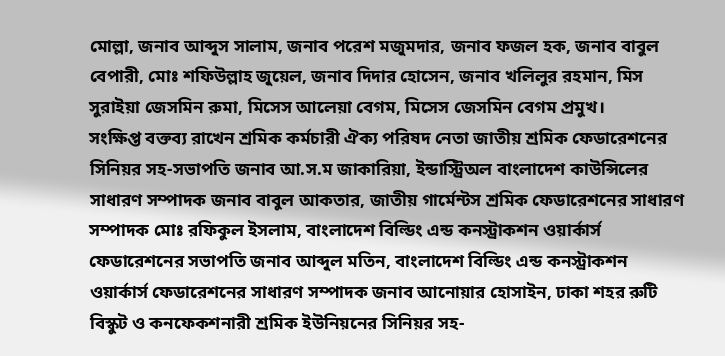মোল্লা, জনাব আব্দুস সালাম, জনাব পরেশ মজুমদার, জনাব ফজল হক, জনাব বাবুল বেপারী, মোঃ শফিউল্লাহ জুয়েল, জনাব দিদার হোসেন, জনাব খলিলুর রহমান, মিস সুরাইয়া জেসমিন রুমা, মিসেস আলেয়া বেগম, মিসেস জেসমিন বেগম প্রমুখ।
সংক্ষিপ্ত বক্তব্য রাখেন শ্রমিক কর্মচারী ঐক্য পরিষদ নেতা জাতীয় শ্রমিক ফেডারেশনের সিনিয়র সহ-সভাপতি জনাব আ.স.ম জাকারিয়া, ইন্ডাস্ট্রিঅল বাংলাদেশ কাউন্সিলের সাধারণ সম্পাদক জনাব বাবুল আকতার, জাতীয় গার্মেন্টস শ্রমিক ফেডারেশনের সাধারণ সম্পাদক মোঃ রফিকুল ইসলাম, বাংলাদেশ বিল্ডিং এন্ড কনস্ট্রাকশন ওয়ার্কার্স ফেডারেশনের সভাপতি জনাব আব্দুল মতিন, বাংলাদেশ বিল্ডিং এন্ড কনস্ট্রাকশন ওয়ার্কার্স ফেডারেশনের সাধারণ সম্পাদক জনাব আনোয়ার হোসাইন, ঢাকা শহর রুটি বিস্কুট ও কনফেকশনারী শ্রমিক ইউনিয়নের সিনিয়র সহ-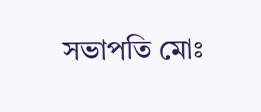সভাপতি মোঃ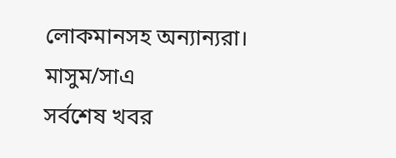লোকমানসহ অন্যান্যরা।
মাসুম/সাএ
সর্বশেষ খবর